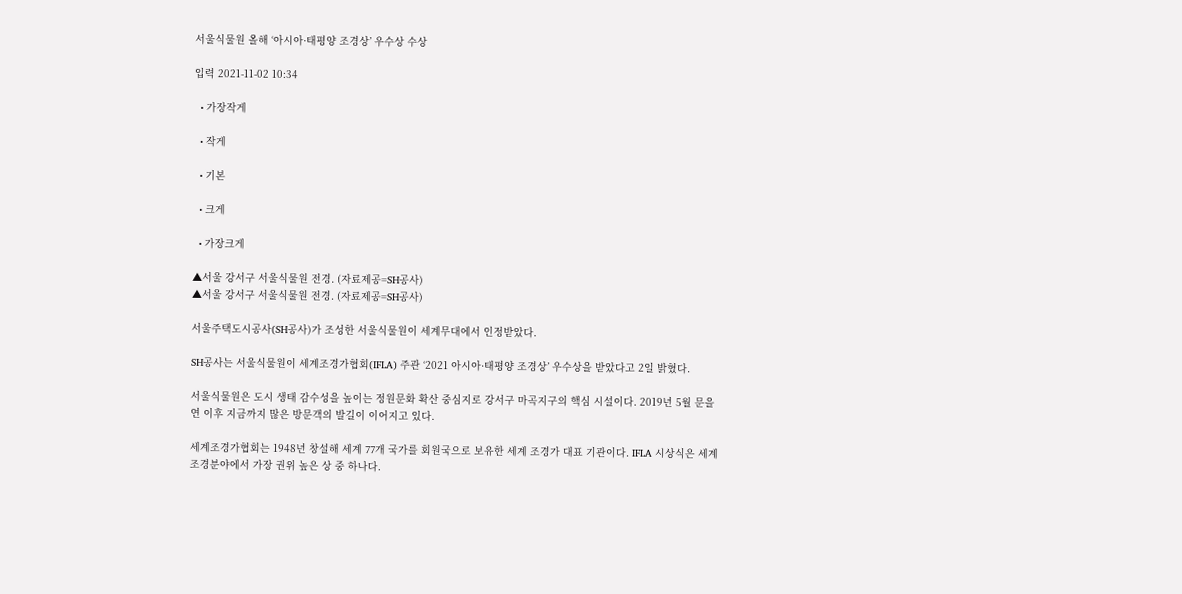서울식물원 올해 ‘아시아·태평양 조경상’ 우수상 수상

입력 2021-11-02 10:34

  • 가장작게

  • 작게

  • 기본

  • 크게

  • 가장크게

▲서울 강서구 서울식물원 전경. (자료제공=SH공사)
▲서울 강서구 서울식물원 전경. (자료제공=SH공사)

서울주택도시공사(SH공사)가 조성한 서울식물원이 세계무대에서 인정받았다.

SH공사는 서울식물원이 세계조경가협회(IFLA) 주관 ‘2021 아시아·태평양 조경상’ 우수상을 받았다고 2일 밝혔다.

서울식물원은 도시 생태 감수성을 높이는 정원문화 확산 중심지로 강서구 마곡지구의 핵심 시설이다. 2019년 5월 문을 연 이후 지금까지 많은 방문객의 발길이 이어지고 있다.

세계조경가협회는 1948년 창설해 세계 77개 국가를 회원국으로 보유한 세계 조경가 대표 기관이다. IFLA 시상식은 세계 조경분야에서 가장 권위 높은 상 중 하나다.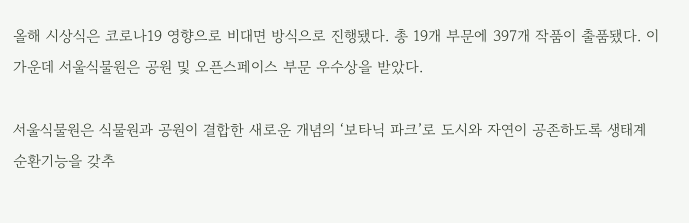올해 시상식은 코로나19 영향으로 비대면 방식으로 진행됐다. 총 19개 부문에 397개 작품이 출품됐다. 이 가운데 서울식물원은 공원 및 오픈스페이스 부문 우수상을 받았다.

서울식물원은 식물원과 공원이 결합한 새로운 개념의 ‘보타닉 파크’로 도시와 자연이 공존하도록 생태계 순환기능을 갖추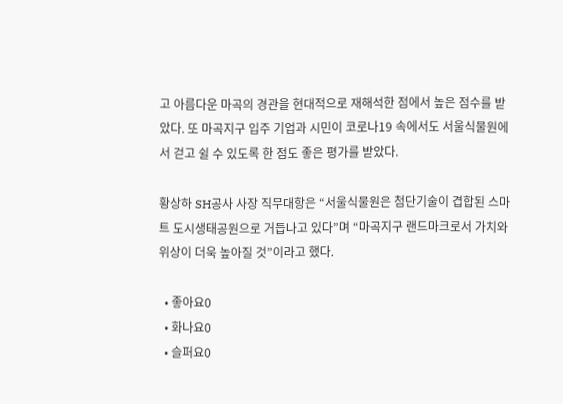고 아름다운 마곡의 경관을 현대적으로 재해석한 점에서 높은 점수를 받았다. 또 마곡지구 입주 기업과 시민이 코로나19 속에서도 서울식물원에서 걷고 쉴 수 있도록 한 점도 좋은 평가를 받았다.

황상하 SH공사 사장 직무대항은 “서울식물원은 첨단기술이 겹합된 스마트 도시생태공원으로 거듭나고 있다”며 “마곡지구 랜드마크로서 가치와 위상이 더욱 높아질 것”이라고 했다.

  • 좋아요0
  • 화나요0
  • 슬퍼요0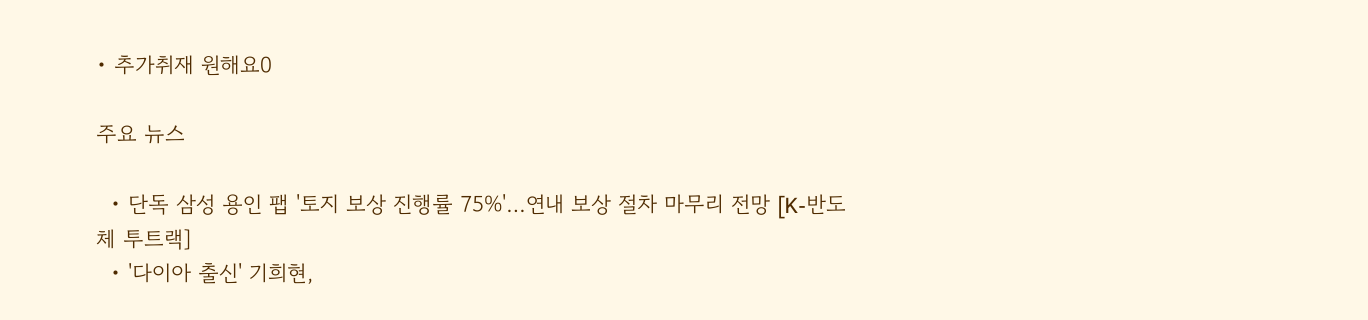• 추가취재 원해요0

주요 뉴스

  • 단독 삼성 용인 팹 '토지 보상 진행률 75%'…연내 보상 절차 마무리 전망 [K-반도체 투트랙]
  • '다이아 출신' 기희현,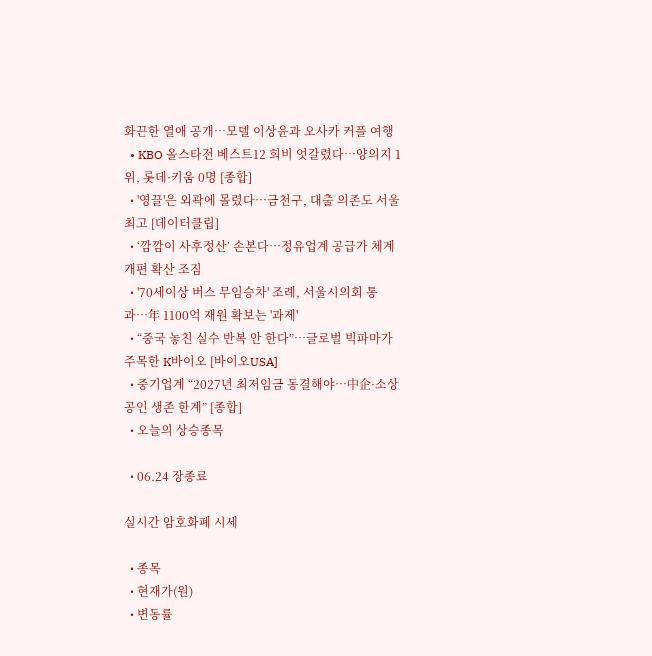화끈한 열애 공개⋯모델 이상윤과 오사카 커플 여행
  • KBO 올스타전 베스트12 희비 엇갈렸다⋯양의지 1위, 롯데·키움 0명 [종합]
  • '영끌'은 외곽에 몰렸다…금천구, 대출 의존도 서울 최고 [데이터클립]
  • ‘깜깜이 사후정산’ 손본다…정유업계 공급가 체계 개편 확산 조짐
  • '70세이상 버스 무임승차' 조례, 서울시의회 통과…年 1100억 재원 확보는 '과제'
  • “중국 놓친 실수 반복 안 한다”…글로벌 빅파마가 주목한 K바이오 [바이오USA]
  • 중기업계 “2027년 최저임금 동결해야…中企·소상공인 생존 한계” [종합]
  • 오늘의 상승종목

  • 06.24 장종료

실시간 암호화폐 시세

  • 종목
  • 현재가(원)
  • 변동률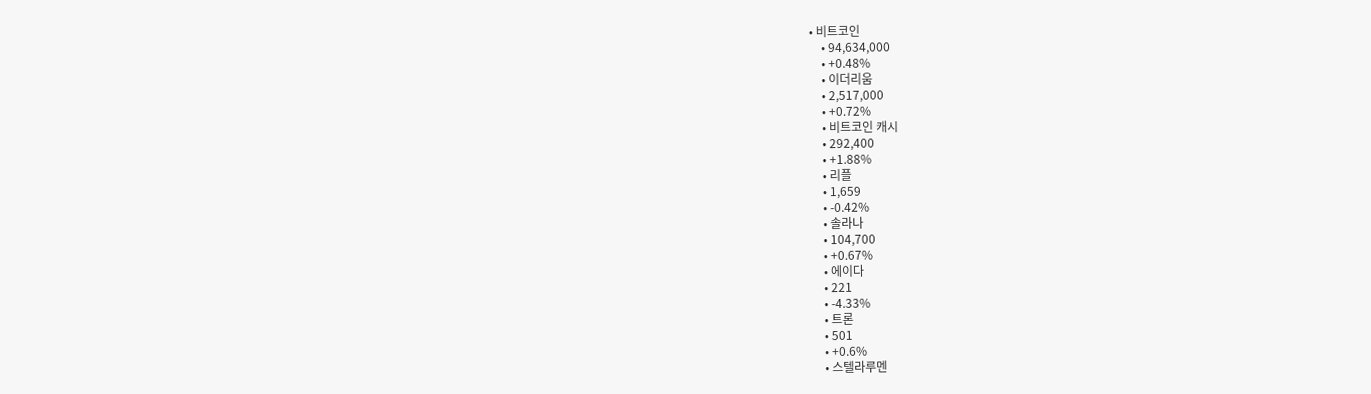• 비트코인
    • 94,634,000
    • +0.48%
    • 이더리움
    • 2,517,000
    • +0.72%
    • 비트코인 캐시
    • 292,400
    • +1.88%
    • 리플
    • 1,659
    • -0.42%
    • 솔라나
    • 104,700
    • +0.67%
    • 에이다
    • 221
    • -4.33%
    • 트론
    • 501
    • +0.6%
    • 스텔라루멘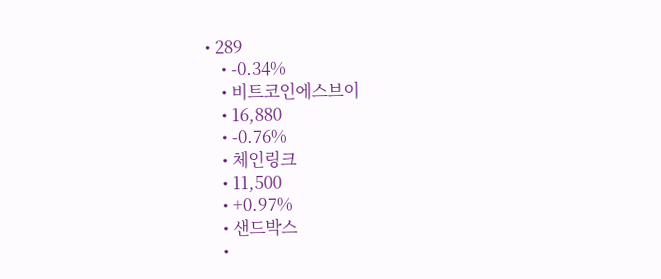• 289
    • -0.34%
    • 비트코인에스브이
    • 16,880
    • -0.76%
    • 체인링크
    • 11,500
    • +0.97%
    • 샌드박스
    •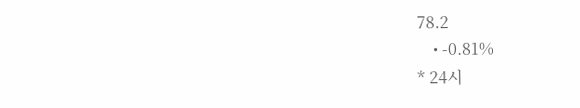78.2
    • -0.81%
* 24시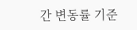간 변동률 기준